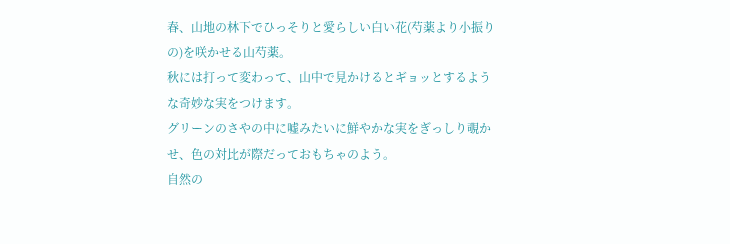春、山地の林下でひっそりと愛らしい白い花(芍薬より小振りの)を咲かせる山芍薬。
秋には打って変わって、山中で見かけるとギョッとするような奇妙な実をつけます。
グリーンのさやの中に嘘みたいに鮮やかな実をぎっしり覗かせ、色の対比が際だっておもちゃのよう。
自然の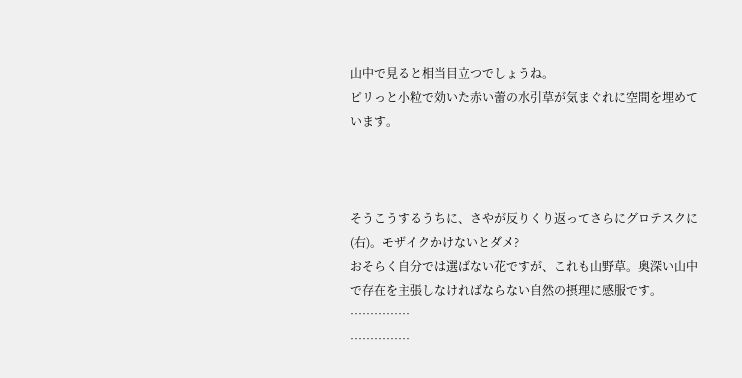山中で見ると相当目立つでしょうね。
ピリっと小粒で効いた赤い蕾の水引草が気まぐれに空間を埋めています。



そうこうするうちに、さやが反りくり返ってさらにグロテスクに(右)。モザイクかけないとダメ?
おそらく自分では選ばない花ですが、これも山野草。奥深い山中で存在を主張しなければならない自然の摂理に感服です。
……………
……………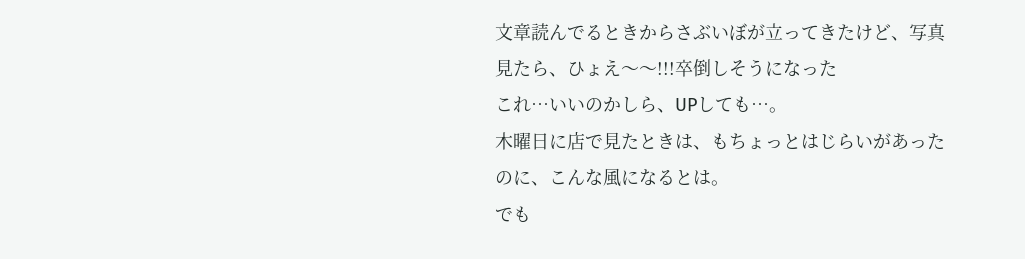文章読んでるときからさぶいぼが立ってきたけど、写真見たら、ひょえ〜〜!!!卒倒しそうになった
これ…いいのかしら、UPしても…。
木曜日に店で見たときは、もちょっとはじらいがあったのに、こんな風になるとは。
でも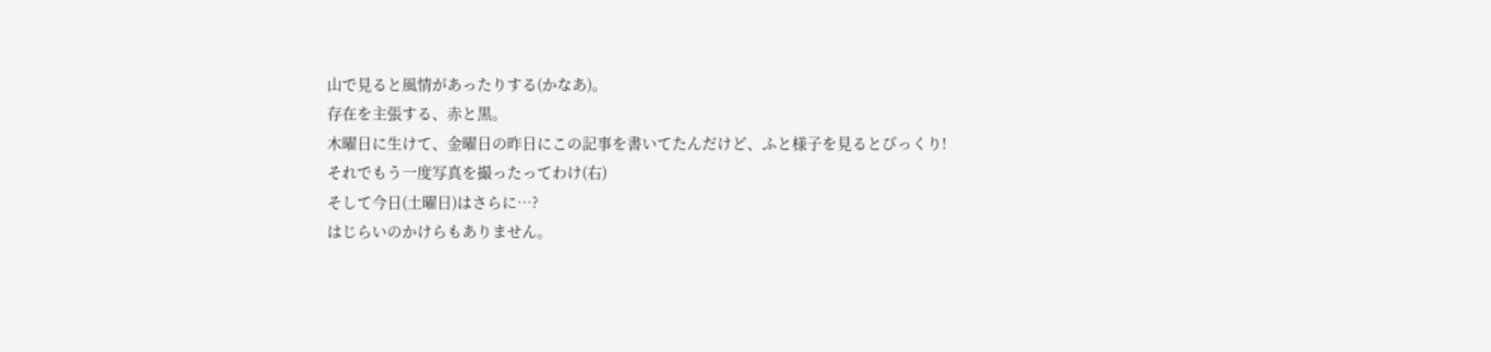山で見ると風情があったりする(かなあ)。
存在を主張する、赤と黒。
木曜日に生けて、金曜日の昨日にこの記事を書いてたんだけど、ふと様子を見るとびっくり!
それでもう一度写真を撮ったってわけ(右)
そして今日(土曜日)はさらに…?
はじらいのかけらもありません。